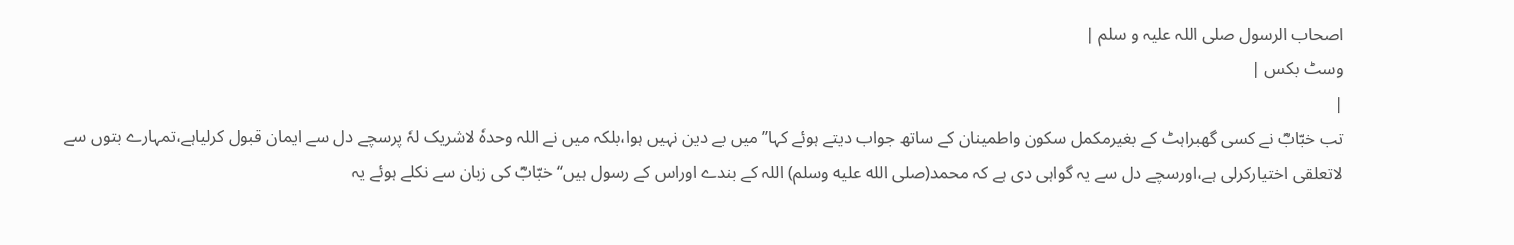اصحاب الرسول صلی اللہ علیہ و سلم |
وسٹ بکس |
|
تب خبّابؓ نے کسی گھبراہٹ کے بغیرمکمل سکون واطمینان کے ساتھ جواب دیتے ہوئے کہا’’میں بے دین نہیں ہوا،بلکہ میں نے اللہ وحدہٗ لاشریک لہٗ پرسچے دل سے ایمان قبول کرلیاہے،تمہارے بتوں سے لاتعلقی اختیارکرلی ہے،اورسچے دل سے یہ گواہی دی ہے کہ محمد(صلى الله عليه وسلم) اللہ کے بندے اوراس کے رسول ہیں‘‘ خبّابؓ کی زبان سے نکلے ہوئے یہ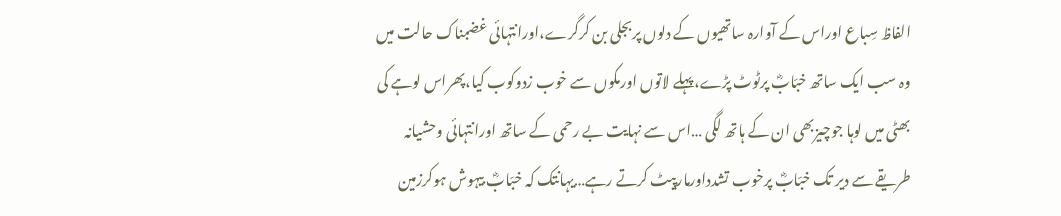الفاظ سِباع اوراس کے آوارہ ساتھیوں کے دلوں پربجلی بن کرگرے،اورانتہائی غضبناک حالت میں وہ سب ایک ساتھ خبّابؓ پرٹوٹ پڑے،پہلے لاتوں اورمکوں سے خوب زدوکوب کیا،پھراس لوہے کی بھٹی میں لوہا جوچیزبھی ان کے ہاتھ لگی …اس سے نہایت بے رحمی کے ساتھ اورانتہائی وحشیانہ طریقے سے دیر تک خبّابؓ پرخوب تشدداورمارپیٹ کرتے رہے…یہانتک کہ خبّابؓ بیہوش ہوکرزمین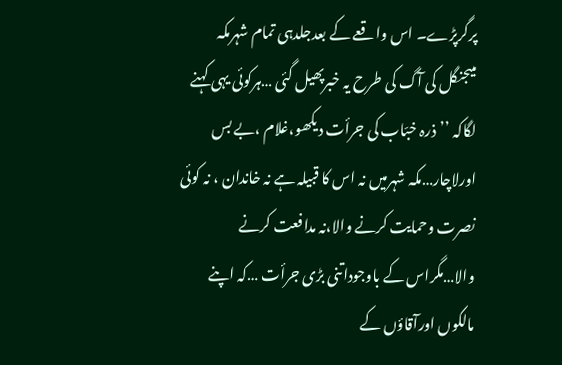پرگرپڑے۔ اس واقعے کے بعدجلدہی تمام شہرمکہ میںجنگل کی آگ کی طرح یہ خبرپھیل گئی …ہرکوئی یہی کہنے لگاکہ ’’ذرہ خبّاب کی جرأت دیکھو،غلام ،بے بس اورلاچار…مکہ شہرمیں نہ اس کا قبیلہ ہے نہ خاندان ، نہ کوئی نصرت وحمایت کرنے والا،نہ مدافعت کرنے والا…مگراس کے باوجوداتنی بڑی جرأت …کہ اپنے مالکوں اورآقاؤں کے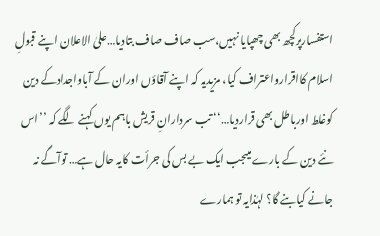استفسارپرکچھ بھی چھپایا نہیں،سب صاف صاف بتادیا…علیٰ الاعلان اپنے قبولِ اسلام کااقرارواعتراف کیا، مزیدیہ کہ اپنے آقاؤں اوران کے آباواجدادکے دین کوغلط اورباطل بھی قراردیا…‘‘ تب سردارانِ قریش باہم یوں کہنے لگے کہ ’’اس نئے دین کے بارے میںجب ایک بے بس کی جرأت کایہ حال ہے… توآگے نہ جانے کیابنے گا؟ لہٰذایہ تو ہمارے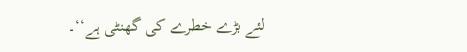لئے بڑے خطرے کی گھنٹی ہے‘‘۔